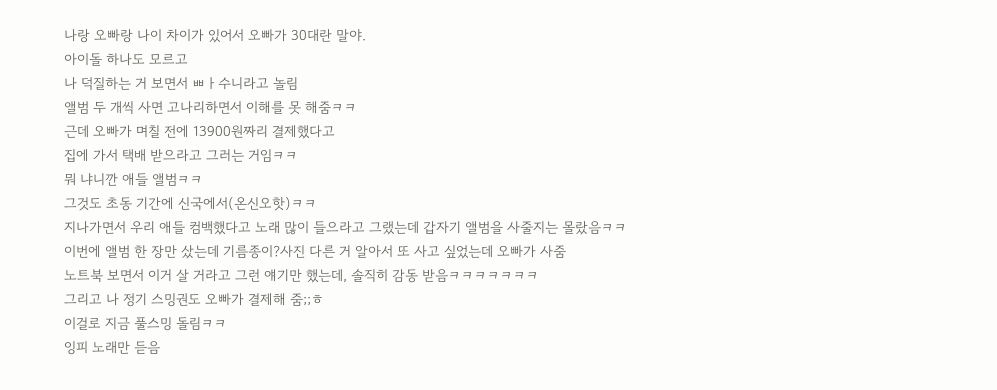나랑 오빠랑 나이 차이가 있어서 오빠가 30대란 말야.
아이돌 하나도 모르고
나 덕질하는 거 보면서 ㅃㅏ수니라고 놀림
앨범 두 개씩 사면 고나리하면서 이해를 못 해줌ㅋㅋ
근데 오빠가 며칠 전에 13900원짜리 결제했다고
집에 가서 택배 받으라고 그러는 거임ㅋㅋ
뭐 냐니깐 애들 앨범ㅋㅋ
그것도 초동 기간에 신국에서(온신오핫)ㅋㅋ
지나가면서 우리 애들 컴백했다고 노래 많이 들으라고 그랬는데 갑자기 앨범을 사줄지는 몰랐음ㅋㅋ
이번에 앨범 한 장만 샀는데 기름종이?사진 다른 거 알아서 또 사고 싶었는데 오빠가 사줌
노트북 보면서 이거 살 거라고 그런 얘기만 했는데, 솔직히 감동 받음ㅋㅋㅋㅋㅋㅋㅋ
그리고 나 정기 스밍권도 오빠가 결제해 줌;;ㅎ
이걸로 지금 풀스밍 돌림ㅋㅋ
잉피 노래만 듣음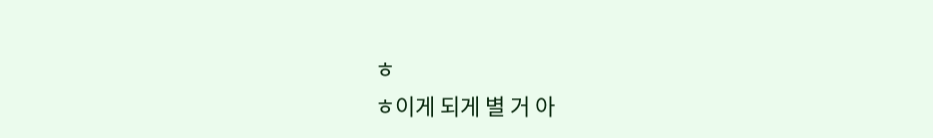ㅎ
ㅎ이게 되게 별 거 아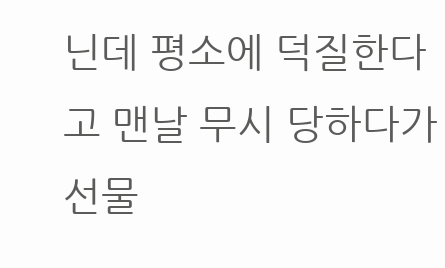닌데 평소에 덕질한다고 맨날 무시 당하다가 선물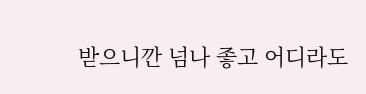받으니깐 넘나 좋고 어디라도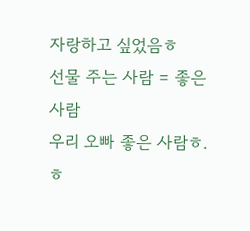자랑하고 싶었음ㅎ
선물 주는 사람 = 좋은 사람
우리 오빠 좋은 사람ㅎ.ㅎ